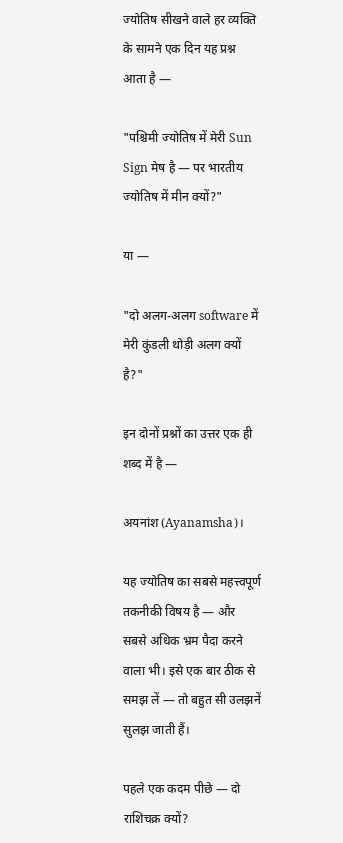ज्योतिष सीखने वाले हर व्यक्ति के सामने एक दिन यह प्रश्न आता है —

"पश्चिमी ज्योतिष में मेरी Sun Sign मेष है — पर भारतीय ज्योतिष में मीन क्यों?"

या —

"दो अलग-अलग software में मेरी कुंडली थोड़ी अलग क्यों है?"

इन दोनों प्रश्नों का उत्तर एक ही शब्द में है —

अयनांश (Ayanamsha)।

यह ज्योतिष का सबसे महत्त्वपूर्ण तकनीकी विषय है — और सबसे अधिक भ्रम पैदा करने वाला भी। इसे एक बार ठीक से समझ लें — तो बहुत सी उलझनें सुलझ जाती हैं।

पहले एक कदम पीछे — दो राशिचक्र क्यों?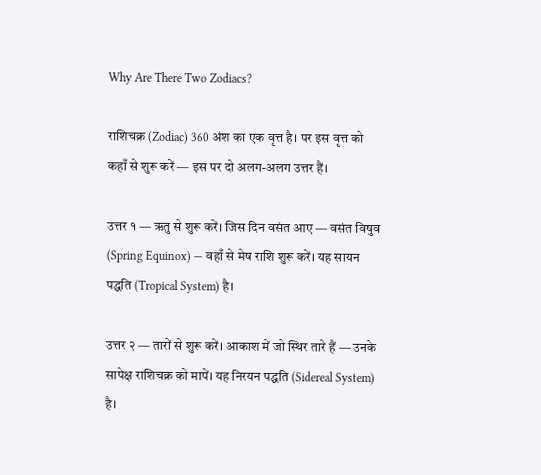Why Are There Two Zodiacs?

राशिचक्र (Zodiac) 360 अंश का एक वृत्त है। पर इस वृत्त को कहाँ से शुरू करें — इस पर दो अलग-अलग उत्तर हैं।

उत्तर १ — ऋतु से शुरू करें। जिस दिन वसंत आए — वसंत विषुव (Spring Equinox) — वहाँ से मेष राशि शुरू करें। यह सायन पद्धति (Tropical System) है।

उत्तर २ — तारों से शुरू करें। आकाश में जो स्थिर तारे हैं — उनके सापेक्ष राशिचक्र को मापें। यह निरयन पद्धति (Sidereal System) है।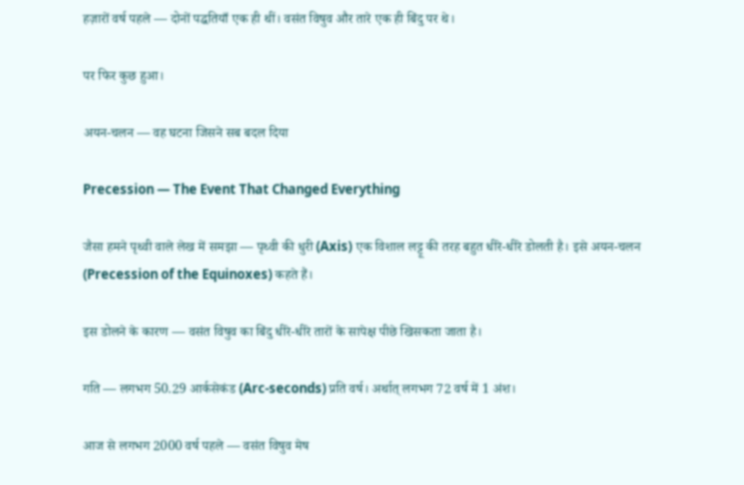हज़ारों वर्ष पहले — दोनों पद्धतियाँ एक ही थीं। वसंत विषुव और तारे एक ही बिंदु पर थे।

पर फिर कुछ हुआ।

अयन-चलन — वह घटना जिसने सब बदल दिया

Precession — The Event That Changed Everything

जैसा हमने पृथ्वी वाले लेख में समझा — पृथ्वी की धुरी (Axis) एक विशाल लट्टू की तरह बहुत धीरे-धीरे डोलती है। इसे अयन-चलन (Precession of the Equinoxes) कहते हैं।

इस डोलने के कारण — वसंत विषुव का बिंदु धीरे-धीरे तारों के सापेक्ष पीछे खिसकता जाता है।

गति — लगभग 50.29 आर्कसेकंड (Arc-seconds) प्रति वर्ष। अर्थात् लगभग 72 वर्ष में 1 अंश।

आज से लगभग 2000 वर्ष पहले — वसंत विषुव मेष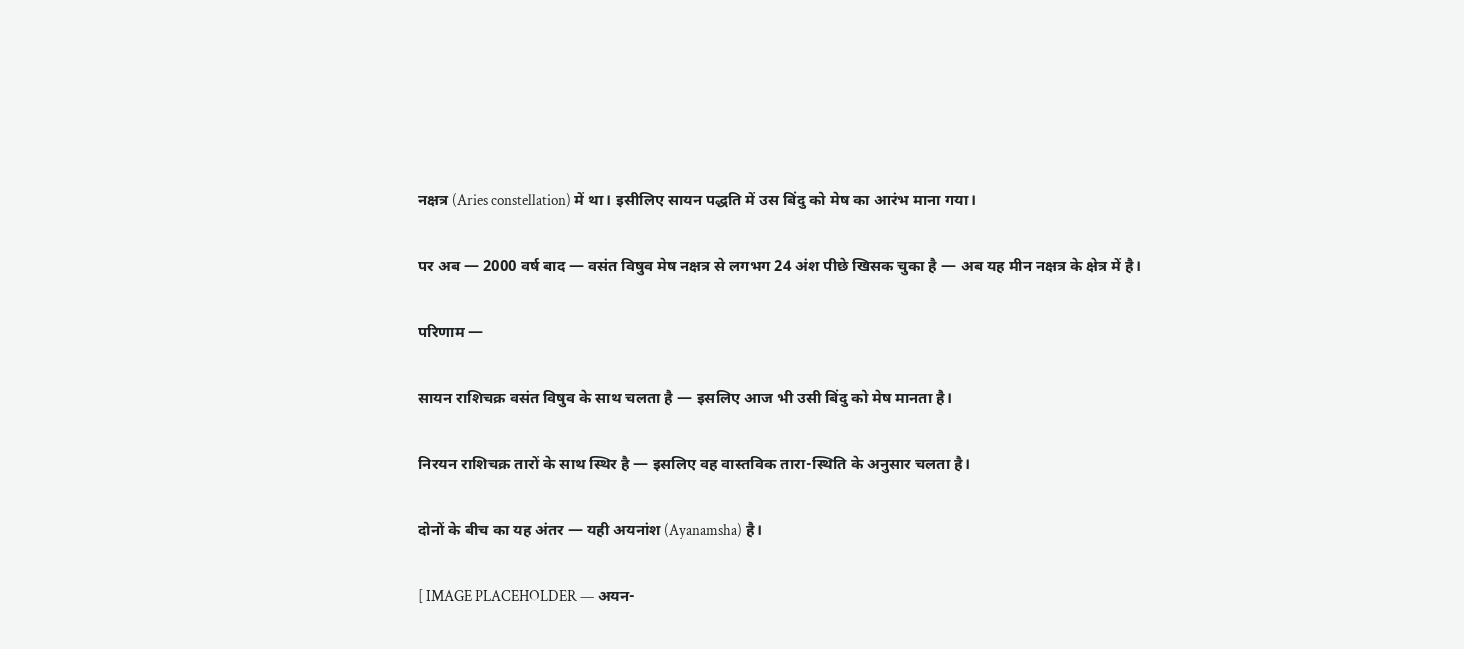नक्षत्र (Aries constellation) में था। इसीलिए सायन पद्धति में उस बिंदु को मेष का आरंभ माना गया।

पर अब — 2000 वर्ष बाद — वसंत विषुव मेष नक्षत्र से लगभग 24 अंश पीछे खिसक चुका है — अब यह मीन नक्षत्र के क्षेत्र में है।

परिणाम —

सायन राशिचक्र वसंत विषुव के साथ चलता है — इसलिए आज भी उसी बिंदु को मेष मानता है।

निरयन राशिचक्र तारों के साथ स्थिर है — इसलिए वह वास्तविक तारा-स्थिति के अनुसार चलता है।

दोनों के बीच का यह अंतर — यही अयनांश (Ayanamsha) है।

[ IMAGE PLACEHOLDER — अयन-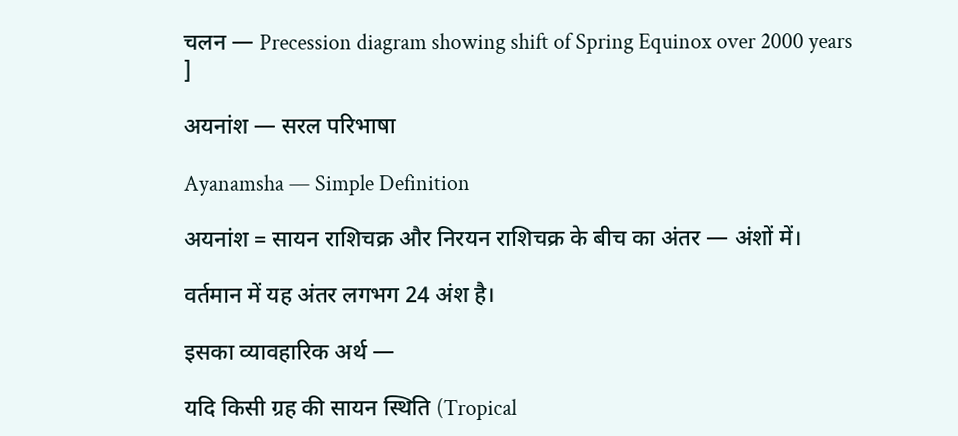चलन — Precession diagram showing shift of Spring Equinox over 2000 years ]

अयनांश — सरल परिभाषा

Ayanamsha — Simple Definition

अयनांश = सायन राशिचक्र और निरयन राशिचक्र के बीच का अंतर — अंशों में।

वर्तमान में यह अंतर लगभग 24 अंश है।

इसका व्यावहारिक अर्थ —

यदि किसी ग्रह की सायन स्थिति (Tropical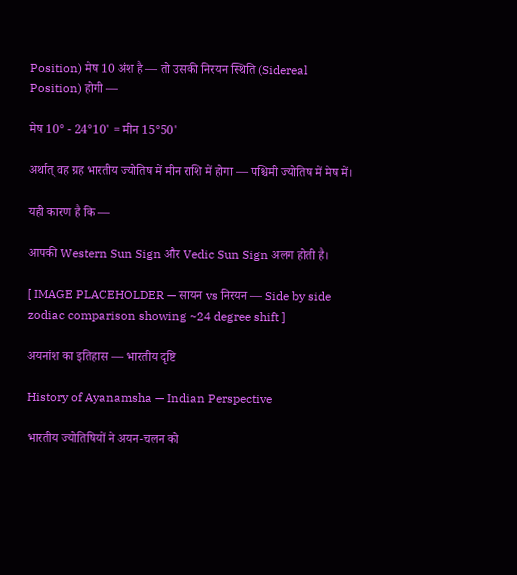Position) मेष 10 अंश है — तो उसकी निरयन स्थिति (Sidereal Position) होगी —

मेष 10° - 24°10' = मीन 15°50'

अर्थात् वह ग्रह भारतीय ज्योतिष में मीन राशि में होगा — पश्चिमी ज्योतिष में मेष में।

यही कारण है कि —

आपकी Western Sun Sign और Vedic Sun Sign अलग होती है।

[ IMAGE PLACEHOLDER — सायन vs निरयन — Side by side zodiac comparison showing ~24 degree shift ]

अयनांश का इतिहास — भारतीय दृष्टि

History of Ayanamsha — Indian Perspective

भारतीय ज्योतिषियों ने अयन-चलन को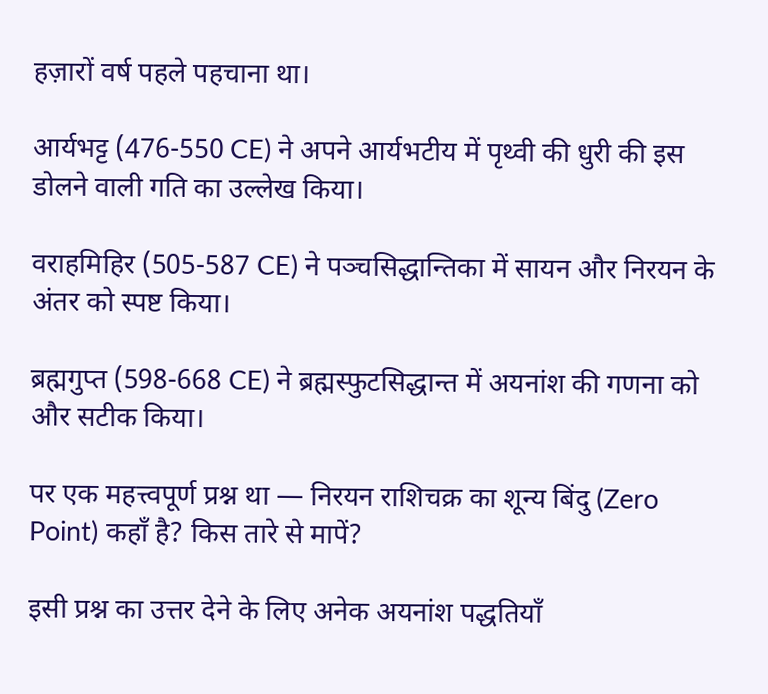हज़ारों वर्ष पहले पहचाना था।

आर्यभट्ट (476-550 CE) ने अपने आर्यभटीय में पृथ्वी की धुरी की इस डोलने वाली गति का उल्लेख किया।

वराहमिहिर (505-587 CE) ने पञ्चसिद्धान्तिका में सायन और निरयन के अंतर को स्पष्ट किया।

ब्रह्मगुप्त (598-668 CE) ने ब्रह्मस्फुटसिद्धान्त में अयनांश की गणना को और सटीक किया।

पर एक महत्त्वपूर्ण प्रश्न था — निरयन राशिचक्र का शून्य बिंदु (Zero Point) कहाँ है? किस तारे से मापें?

इसी प्रश्न का उत्तर देने के लिए अनेक अयनांश पद्धतियाँ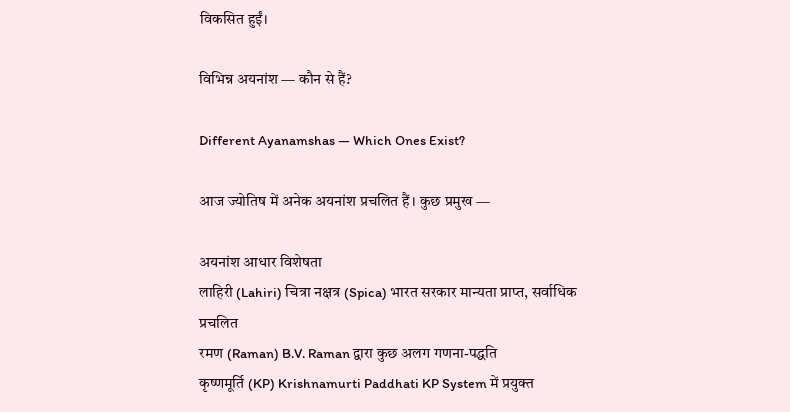विकसित हुईं।

विभिन्न अयनांश — कौन से हैं?

Different Ayanamshas — Which Ones Exist?

आज ज्योतिष में अनेक अयनांश प्रचलित हैं। कुछ प्रमुख —

अयनांश आधार विशेषता
लाहिरी (Lahiri) चित्रा नक्षत्र (Spica) भारत सरकार मान्यता प्राप्त, सर्वाधिक प्रचलित
रमण (Raman) B.V. Raman द्वारा कुछ अलग गणना-पद्धति
कृष्णमूर्ति (KP) Krishnamurti Paddhati KP System में प्रयुक्त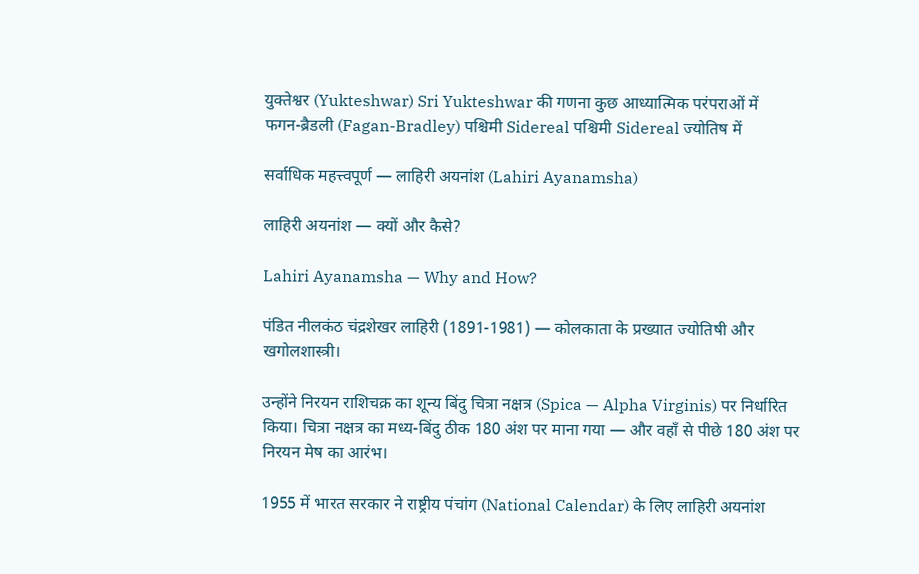युक्तेश्वर (Yukteshwar) Sri Yukteshwar की गणना कुछ आध्यात्मिक परंपराओं में
फगन-ब्रैडली (Fagan-Bradley) पश्चिमी Sidereal पश्चिमी Sidereal ज्योतिष में

सर्वाधिक महत्त्वपूर्ण — लाहिरी अयनांश (Lahiri Ayanamsha)

लाहिरी अयनांश — क्यों और कैसे?

Lahiri Ayanamsha — Why and How?

पंडित नीलकंठ चंद्रशेखर लाहिरी (1891-1981) — कोलकाता के प्रख्यात ज्योतिषी और खगोलशास्त्री।

उन्होंने निरयन राशिचक्र का शून्य बिंदु चित्रा नक्षत्र (Spica — Alpha Virginis) पर निर्धारित किया। चित्रा नक्षत्र का मध्य-बिंदु ठीक 180 अंश पर माना गया — और वहाँ से पीछे 180 अंश पर निरयन मेष का आरंभ।

1955 में भारत सरकार ने राष्ट्रीय पंचांग (National Calendar) के लिए लाहिरी अयनांश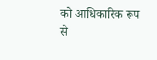को आधिकारिक रूप से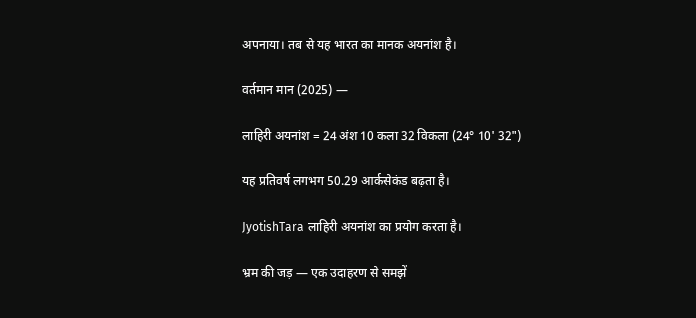अपनाया। तब से यह भारत का मानक अयनांश है।

वर्तमान मान (2025) —

लाहिरी अयनांश = 24 अंश 10 कला 32 विकला (24° 10' 32")

यह प्रतिवर्ष लगभग 50.29 आर्कसेकंड बढ़ता है।

JyotishTara लाहिरी अयनांश का प्रयोग करता है।

भ्रम की जड़ — एक उदाहरण से समझें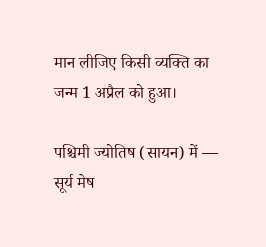मान लीजिए किसी व्यक्ति का जन्म 1 अप्रैल को हुआ।

पश्चिमी ज्योतिष (सायन) में — सूर्य मेष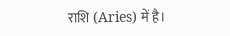राशि (Aries) में है।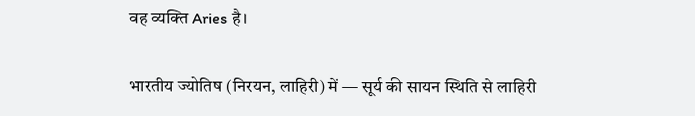वह व्यक्ति Aries है।

भारतीय ज्योतिष (निरयन, लाहिरी) में — सूर्य की सायन स्थिति से लाहिरी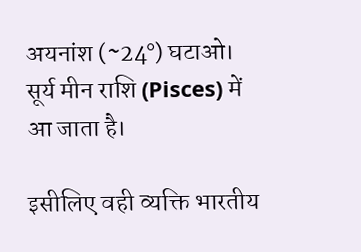अयनांश (~24°) घटाओ। सूर्य मीन राशि (Pisces) में आ जाता है।

इसीलिए वही व्यक्ति भारतीय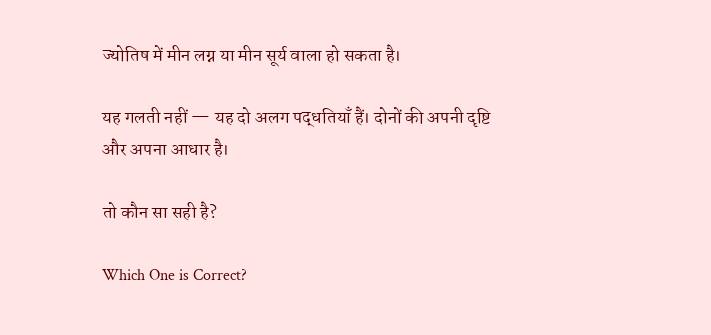ज्योतिष में मीन लग्न या मीन सूर्य वाला हो सकता है।

यह गलती नहीं — यह दो अलग पद्धतियाँ हैं। दोनों की अपनी दृष्टि और अपना आधार है।

तो कौन सा सही है?

Which One is Correct?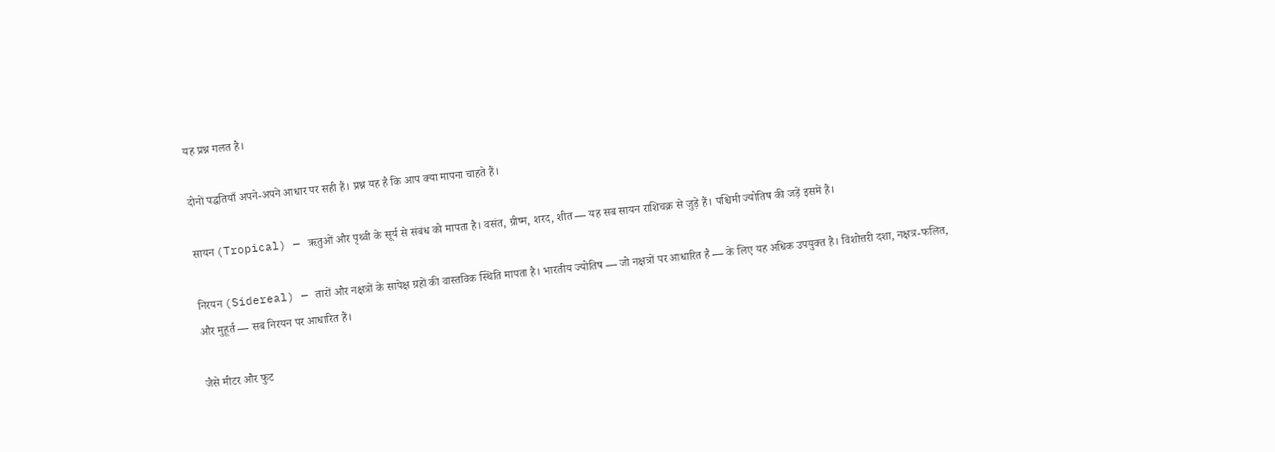यह प्रश्न गलत है।

दोनों पद्धतियाँ अपने-अपने आधार पर सही हैं। प्रश्न यह है कि आप क्या मापना चाहते हैं।

सायन (Tropical) — ऋतुओं और पृथ्वी के सूर्य से संबंध को मापता है। वसंत, ग्रीष्म, शरद, शीत — यह सब सायन राशिचक्र से जुड़े हैं। पश्चिमी ज्योतिष की जड़ें इसमें हैं।

निरयन (Sidereal) — तारों और नक्षत्रों के सापेक्ष ग्रहों की वास्तविक स्थिति मापता है। भारतीय ज्योतिष — जो नक्षत्रों पर आधारित है — के लिए यह अधिक उपयुक्त है। विंशोत्तरी दशा, नक्षत्र-फलित, और मुहूर्त — सब निरयन पर आधारित हैं।

जैसे मीटर और फुट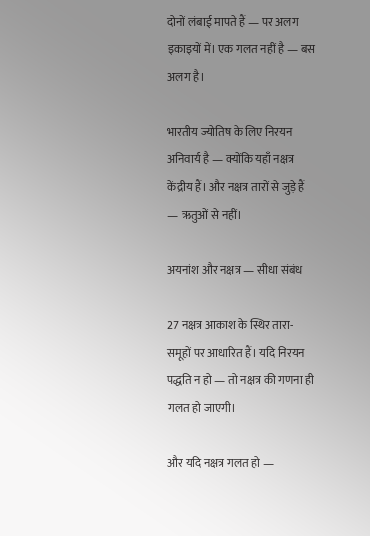दोनों लंबाई मापते हैं — पर अलग इकाइयों में। एक गलत नहीं है — बस अलग है।

भारतीय ज्योतिष के लिए निरयन अनिवार्य है — क्योंकि यहाँ नक्षत्र केंद्रीय हैं। और नक्षत्र तारों से जुड़े हैं — ऋतुओं से नहीं।

अयनांश और नक्षत्र — सीधा संबंध

27 नक्षत्र आकाश के स्थिर तारा-समूहों पर आधारित हैं। यदि निरयन पद्धति न हो — तो नक्षत्र की गणना ही गलत हो जाएगी।

और यदि नक्षत्र गलत हो —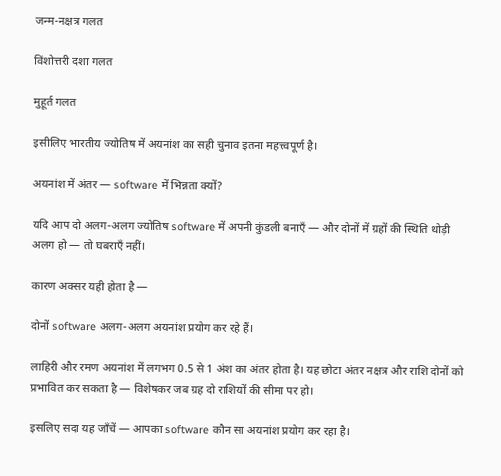जन्म-नक्षत्र गलत

विंशोत्तरी दशा गलत

मुहूर्त गलत

इसीलिए भारतीय ज्योतिष में अयनांश का सही चुनाव इतना महत्त्वपूर्ण है।

अयनांश में अंतर — software में भिन्नता क्यों?

यदि आप दो अलग-अलग ज्योतिष software में अपनी कुंडली बनाएँ — और दोनों में ग्रहों की स्थिति थोड़ी अलग हो — तो घबराएँ नहीं।

कारण अक्सर यही होता है —

दोनों software अलग-अलग अयनांश प्रयोग कर रहे हैं।

लाहिरी और रमण अयनांश में लगभग 0.5 से 1 अंश का अंतर होता है। यह छोटा अंतर नक्षत्र और राशि दोनों को प्रभावित कर सकता है — विशेषकर जब ग्रह दो राशियों की सीमा पर हो।

इसलिए सदा यह जाँचें — आपका software कौन सा अयनांश प्रयोग कर रहा है।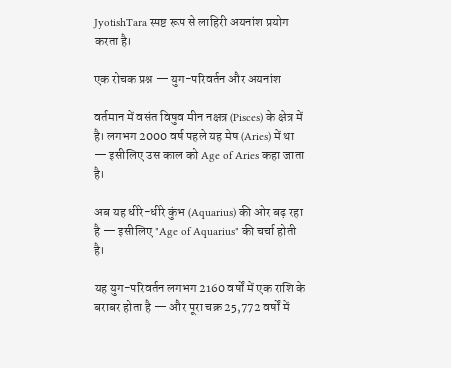JyotishTara स्पष्ट रूप से लाहिरी अयनांश प्रयोग करता है।

एक रोचक प्रश्न — युग-परिवर्तन और अयनांश

वर्तमान में वसंत विषुव मीन नक्षत्र (Pisces) के क्षेत्र में है। लगभग 2000 वर्ष पहले यह मेष (Aries) में था — इसीलिए उस काल को Age of Aries कहा जाता है।

अब यह धीरे-धीरे कुंभ (Aquarius) की ओर बढ़ रहा है — इसीलिए "Age of Aquarius" की चर्चा होती है।

यह युग-परिवर्तन लगभग 2160 वर्षों में एक राशि के बराबर होता है — और पूरा चक्र 25,772 वर्षों में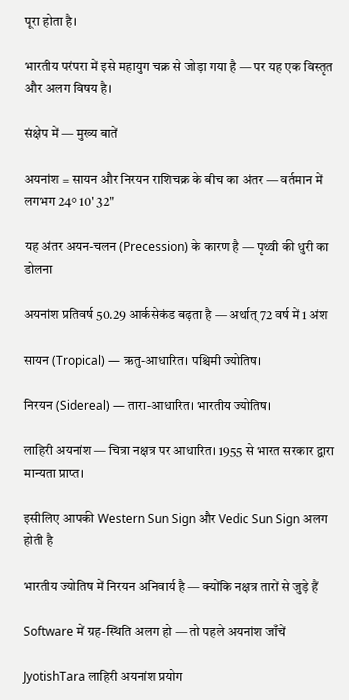पूरा होता है।

भारतीय परंपरा में इसे महायुग चक्र से जोड़ा गया है — पर यह एक विस्तृत और अलग विषय है।

संक्षेप में — मुख्य बातें

अयनांश = सायन और निरयन राशिचक्र के बीच का अंतर — वर्तमान में लगभग 24° 10' 32"

यह अंतर अयन-चलन (Precession) के कारण है — पृथ्वी की धुरी का डोलना

अयनांश प्रतिवर्ष 50.29 आर्कसेकंड बढ़ता है — अर्थात् 72 वर्ष में 1 अंश

सायन (Tropical) — ऋतु-आधारित। पश्चिमी ज्योतिष।

निरयन (Sidereal) — तारा-आधारित। भारतीय ज्योतिष।

लाहिरी अयनांश — चित्रा नक्षत्र पर आधारित। 1955 से भारत सरकार द्वारा मान्यता प्राप्त।

इसीलिए आपकी Western Sun Sign और Vedic Sun Sign अलग होती है

भारतीय ज्योतिष में निरयन अनिवार्य है — क्योंकि नक्षत्र तारों से जुड़े हैं

Software में ग्रह-स्थिति अलग हो — तो पहले अयनांश जाँचें

JyotishTara लाहिरी अयनांश प्रयोग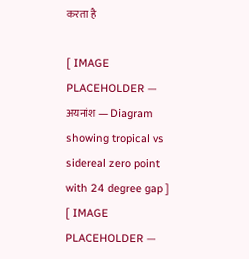करता है

[ IMAGE PLACEHOLDER — अयनांश — Diagram showing tropical vs sidereal zero point with 24 degree gap ] [ IMAGE PLACEHOLDER —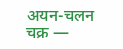अयन-चलन चक्र —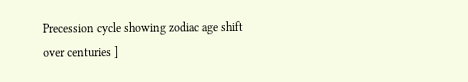Precession cycle showing zodiac age shift over centuries ]